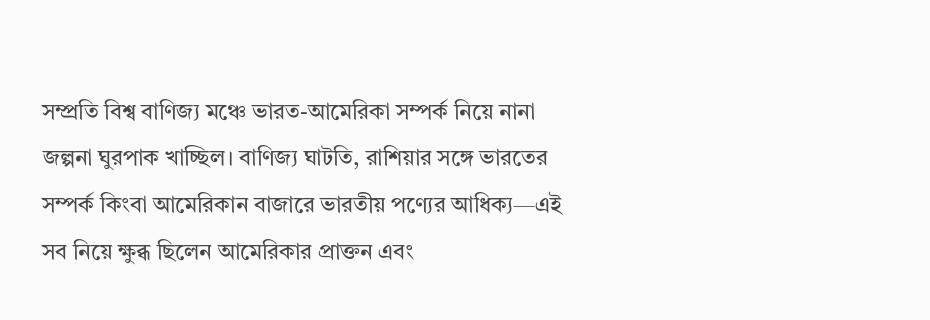সম্প্রতি বিশ্ব বাণিজ্য মঞ্চে ভারত-আমেরিকা সম্পর্ক নিয়ে নানা জল্পনা ঘুরপাক খাচ্ছিল। বাণিজ্য ঘাটতি, রাশিয়ার সঙ্গে ভারতের সম্পর্ক কিংবা আমেরিকান বাজারে ভারতীয় পণ্যের আধিক্য—এই সব নিয়ে ক্ষুব্ধ ছিলেন আমেরিকার প্রাক্তন এবং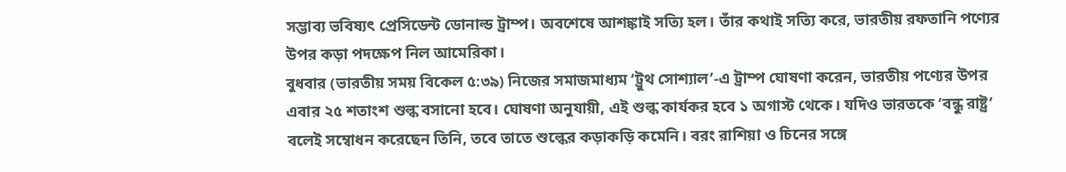সম্ভাব্য ভবিষ্যৎ প্রেসিডেন্ট ডোনাল্ড ট্রাম্প। অবশেষে আশঙ্কাই সত্যি হল। তাঁর কথাই সত্যি করে, ভারতীয় রফতানি পণ্যের উপর কড়া পদক্ষেপ নিল আমেরিকা।
বুধবার (ভারতীয় সময় বিকেল ৫:৩৯) নিজের সমাজমাধ্যম ‘ট্রুথ সোশ্যাল’-এ ট্রাম্প ঘোষণা করেন, ভারতীয় পণ্যের উপর এবার ২৫ শতাংশ শুল্ক বসানো হবে। ঘোষণা অনুযায়ী, এই শুল্ক কার্যকর হবে ১ অগাস্ট থেকে। যদিও ভারতকে ‘বন্ধু রাষ্ট্র’ বলেই সম্বোধন করেছেন তিনি, তবে তাতে শুল্কের কড়াকড়ি কমেনি। বরং রাশিয়া ও চিনের সঙ্গে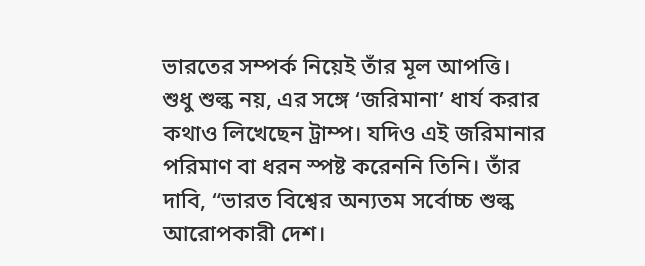ভারতের সম্পর্ক নিয়েই তাঁর মূল আপত্তি।
শুধু শুল্ক নয়, এর সঙ্গে ‘জরিমানা’ ধার্য করার কথাও লিখেছেন ট্রাম্প। যদিও এই জরিমানার পরিমাণ বা ধরন স্পষ্ট করেননি তিনি। তাঁর দাবি, “ভারত বিশ্বের অন্যতম সর্বোচ্চ শুল্ক আরোপকারী দেশ।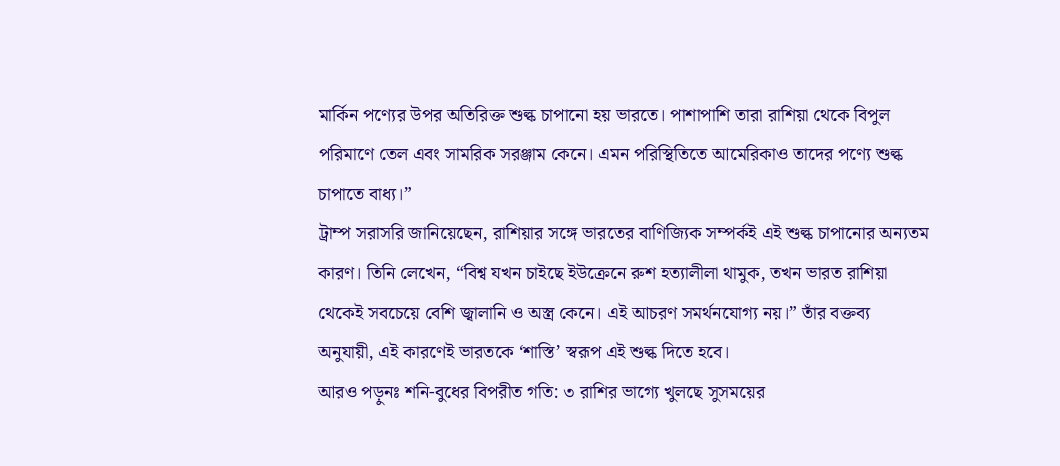মার্কিন পণ্যের উপর অতিরিক্ত শুল্ক চাপানো হয় ভারতে। পাশাপাশি তারা রাশিয়া থেকে বিপুল পরিমাণে তেল এবং সামরিক সরঞ্জাম কেনে। এমন পরিস্থিতিতে আমেরিকাও তাদের পণ্যে শুল্ক চাপাতে বাধ্য।”
ট্রাম্প সরাসরি জানিয়েছেন, রাশিয়ার সঙ্গে ভারতের বাণিজ্যিক সম্পর্কই এই শুল্ক চাপানোর অন্যতম কারণ। তিনি লেখেন, “বিশ্ব যখন চাইছে ইউক্রেনে রুশ হত্যালীলা থামুক, তখন ভারত রাশিয়া থেকেই সবচেয়ে বেশি জ্বালানি ও অস্ত্র কেনে। এই আচরণ সমর্থনযোগ্য নয়।” তাঁর বক্তব্য অনুযায়ী, এই কারণেই ভারতকে ‘শাস্তি’ স্বরূপ এই শুল্ক দিতে হবে।
আরও পড়ুনঃ শনি-বুধের বিপরীত গতি: ৩ রাশির ভাগ্যে খুলছে সুসময়ের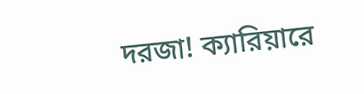দরজা! ক্যারিয়ারে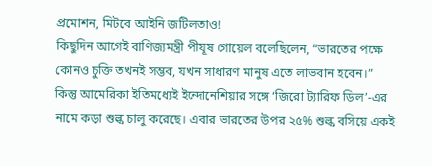প্রমোশন, মিটবে আইনি জটিলতাও!
কিছুদিন আগেই বাণিজ্যমন্ত্রী পীযূষ গোয়েল বলেছিলেন, “ভারতের পক্ষে কোনও চুক্তি তখনই সম্ভব, যখন সাধারণ মানুষ এতে লাভবান হবেন।” কিন্তু আমেরিকা ইতিমধ্যেই ইন্দোনেশিয়ার সঙ্গে ‘জিরো ট্যারিফ ডিল’-এর নামে কড়া শুল্ক চালু করেছে। এবার ভারতের উপর ২৫% শুল্ক বসিয়ে একই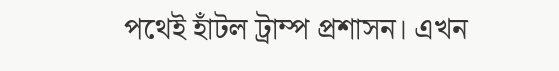পথেই হাঁটল ট্রাম্প প্রশাসন। এখন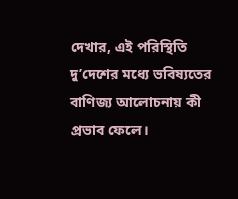দেখার, এই পরিস্থিতি দু’দেশের মধ্যে ভবিষ্যতের বাণিজ্য আলোচনায় কী প্রভাব ফেলে।